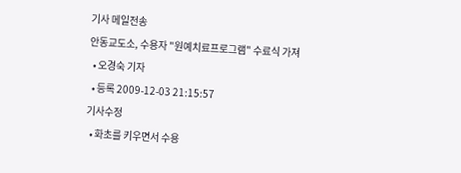기사 메일전송
안동교도소, 수용자 "원예치료프로그램" 수료식 가져
  • 오경숙 기자
  • 등록 2009-12-03 21:15:57
기사수정
  • 화초를 키우면서 수용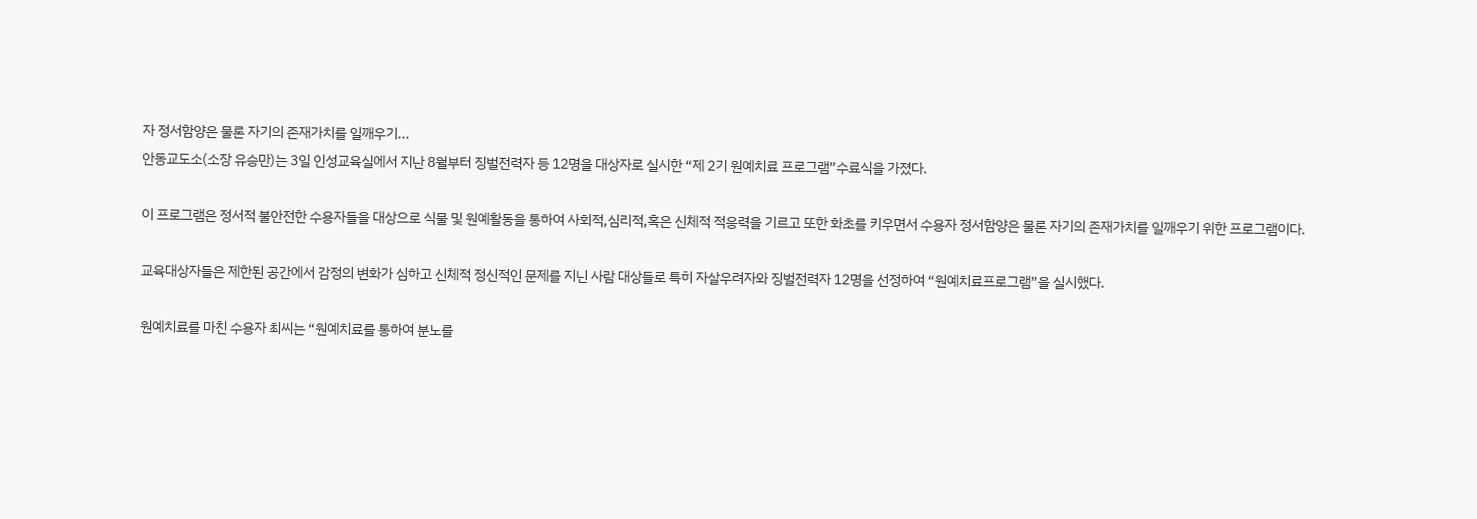자 정서함양은 물론 자기의 존재가치를 일깨우기...
안동교도소(소장 유승만)는 3일 인성교육실에서 지난 8월부터 징벌전력자 등 12명을 대상자로 실시한 “제 2기 원예치료 프로그램”수료식을 가졌다.

이 프로그램은 정서적 불안전한 수용자들을 대상으로 식물 및 원예활동을 통하여 사회적,심리적,혹은 신체적 적응력을 기르고 또한 화초를 키우면서 수용자 정서함양은 물론 자기의 존재가치를 일깨우기 위한 프로그램이다.

교육대상자들은 제한된 공간에서 감정의 변화가 심하고 신체적 정신적인 문제를 지닌 사람 대상들로 특히 자살우려자와 징벌전력자 12명을 선정하여 “원예치료프로그램”을 실시했다.

원예치료를 마친 수용자 최씨는 “원예치료를 통하여 분노를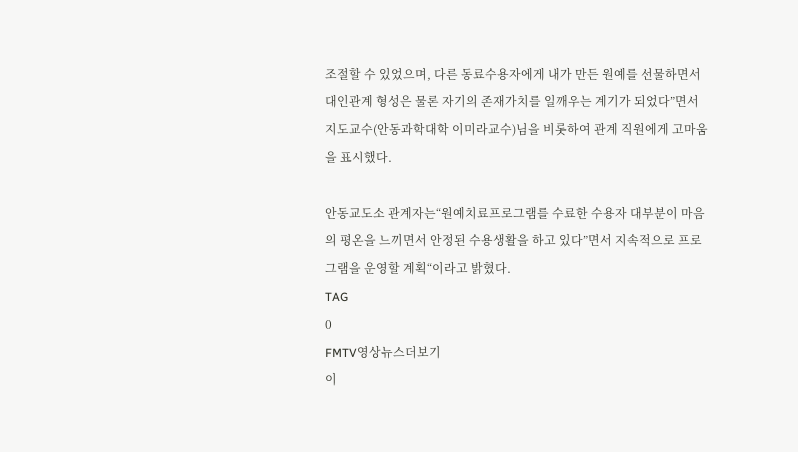조절할 수 있었으며, 다른 동료수용자에게 내가 만든 원예를 선물하면서 대인관계 형성은 물론 자기의 존재가치를 일깨우는 계기가 되었다”면서 지도교수(안동과학대학 이미라교수)님을 비롯하여 관계 직원에게 고마움을 표시했다.

안동교도소 관계자는“원예치료프로그램를 수료한 수용자 대부분이 마음의 평온을 느끼면서 안정된 수용생활을 하고 있다”면서 지속적으로 프로그램을 운영할 계획“이라고 밝혔다.
TAG
0
FMTV영상뉴스더보기
이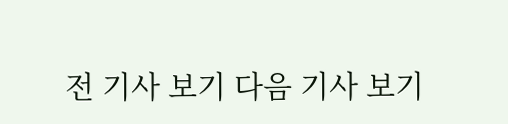전 기사 보기 다음 기사 보기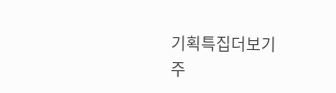기획특집더보기
주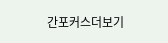간포커스더보기